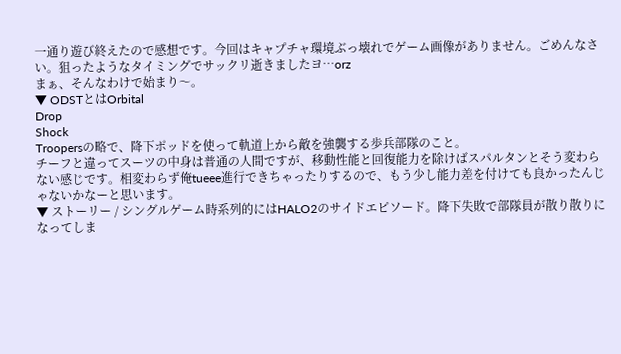一通り遊び終えたので感想です。今回はキャプチャ環境ぶっ壊れでゲーム画像がありません。ごめんなさい。狙ったようなタイミングでサックリ逝きましたヨ…orz
まぁ、そんなわけで始まり〜。
▼ ODSTとはOrbital
Drop
Shock
Troopersの略で、降下ポッドを使って軌道上から敵を強襲する歩兵部隊のこと。
チーフと違ってスーツの中身は普通の人間ですが、移動性能と回復能力を除けばスパルタンとそう変わらない感じです。相変わらず俺tueee進行できちゃったりするので、もう少し能力差を付けても良かったんじゃないかなーと思います。
▼ ストーリー / シングルゲーム時系列的にはHALO2のサイドエピソード。降下失敗で部隊員が散り散りになってしま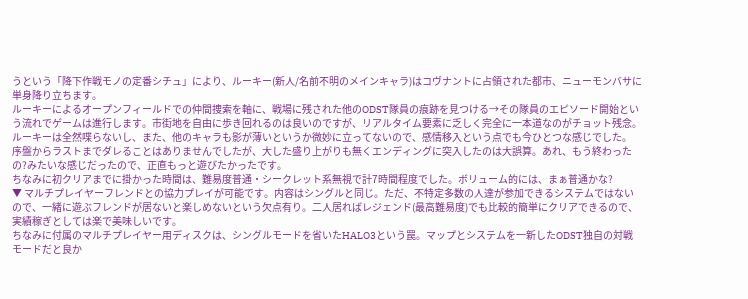うという「降下作戦モノの定番シチュ」により、ルーキー(新人/名前不明のメインキャラ)はコヴナントに占領された都市、ニューモンバサに単身降り立ちます。
ルーキーによるオープンフィールドでの仲間捜索を軸に、戦場に残された他のODST隊員の痕跡を見つける→その隊員のエピソード開始という流れでゲームは進行します。市街地を自由に歩き回れるのは良いのですが、リアルタイム要素に乏しく完全に一本道なのがチョット残念。ルーキーは全然喋らないし、また、他のキャラも影が薄いというか微妙に立ってないので、感情移入という点でも今ひとつな感じでした。
序盤からラストまでダレることはありませんでしたが、大した盛り上がりも無くエンディングに突入したのは大誤算。あれ、もう終わったの?みたいな感じだったので、正直もっと遊びたかったです。
ちなみに初クリアまでに掛かった時間は、難易度普通・シークレット系無視で計7時間程度でした。ボリューム的には、まぁ普通かな?
▼ マルチプレイヤーフレンドとの協力プレイが可能です。内容はシングルと同じ。ただ、不特定多数の人達が参加できるシステムではないので、一緒に遊ぶフレンドが居ないと楽しめないという欠点有り。二人居ればレジェンド(最高難易度)でも比較的簡単にクリアできるので、実績稼ぎとしては楽で美味しいです。
ちなみに付属のマルチプレイヤー用ディスクは、シングルモードを省いたHALO3という罠。マップとシステムを一新したODST独自の対戦モードだと良か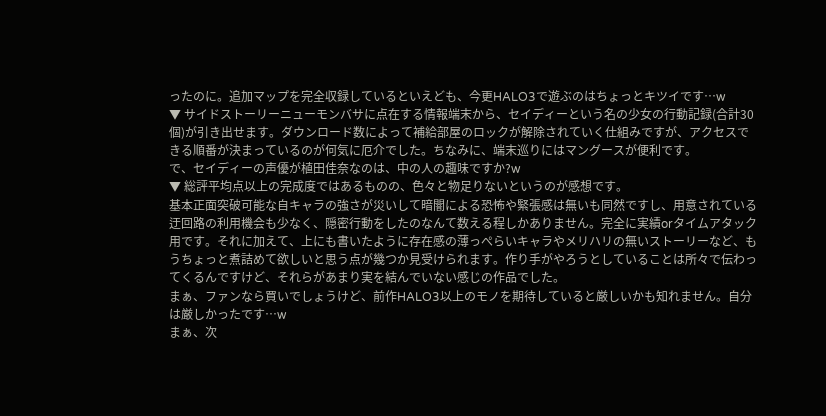ったのに。追加マップを完全収録しているといえども、今更HALO3で遊ぶのはちょっとキツイです…w
▼ サイドストーリーニューモンバサに点在する情報端末から、セイディーという名の少女の行動記録(合計30個)が引き出せます。ダウンロード数によって補給部屋のロックが解除されていく仕組みですが、アクセスできる順番が決まっているのが何気に厄介でした。ちなみに、端末巡りにはマングースが便利です。
で、セイディーの声優が植田佳奈なのは、中の人の趣味ですか?w
▼ 総評平均点以上の完成度ではあるものの、色々と物足りないというのが感想です。
基本正面突破可能な自キャラの強さが災いして暗闇による恐怖や緊張感は無いも同然ですし、用意されている迂回路の利用機会も少なく、隠密行動をしたのなんて数える程しかありません。完全に実績orタイムアタック用です。それに加えて、上にも書いたように存在感の薄っぺらいキャラやメリハリの無いストーリーなど、もうちょっと煮詰めて欲しいと思う点が幾つか見受けられます。作り手がやろうとしていることは所々で伝わってくるんですけど、それらがあまり実を結んでいない感じの作品でした。
まぁ、ファンなら買いでしょうけど、前作HALO3以上のモノを期待していると厳しいかも知れません。自分は厳しかったです…w
まぁ、次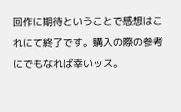回作に期待ということで感想はこれにて終了です。購入の際の参考にでもなれば幸いッス。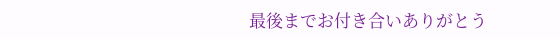最後までお付き合いありがとう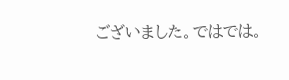ございました。ではでは。